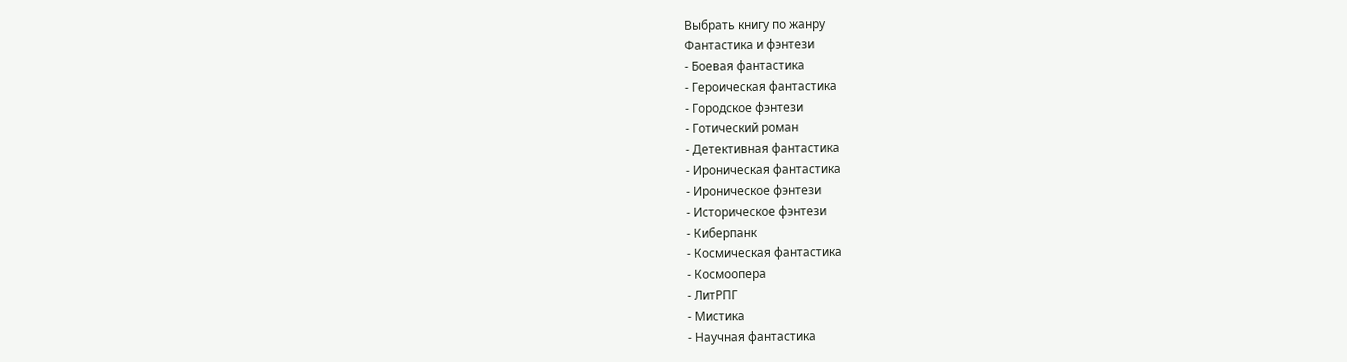Выбрать книгу по жанру
Фантастика и фэнтези
- Боевая фантастика
- Героическая фантастика
- Городское фэнтези
- Готический роман
- Детективная фантастика
- Ироническая фантастика
- Ироническое фэнтези
- Историческое фэнтези
- Киберпанк
- Космическая фантастика
- Космоопера
- ЛитРПГ
- Мистика
- Научная фантастика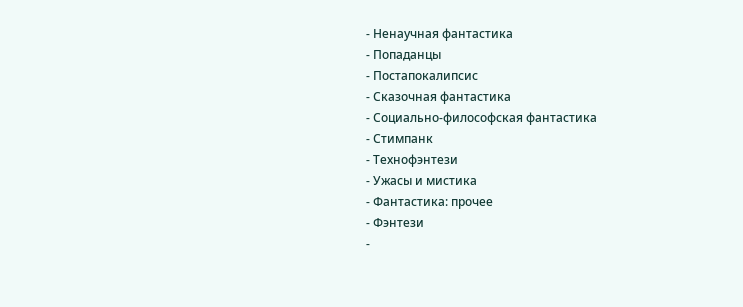- Ненаучная фантастика
- Попаданцы
- Постапокалипсис
- Сказочная фантастика
- Социально-философская фантастика
- Стимпанк
- Технофэнтези
- Ужасы и мистика
- Фантастика: прочее
- Фэнтези
-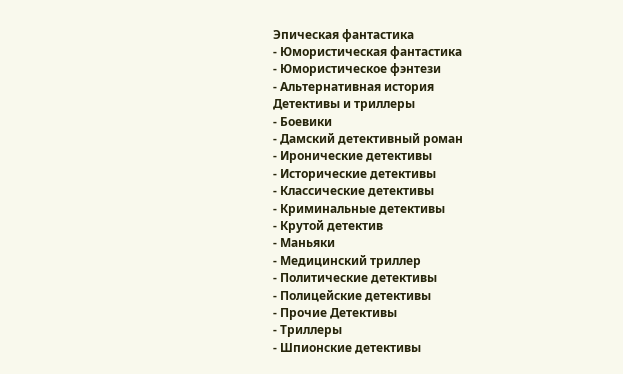Эпическая фантастика
- Юмористическая фантастика
- Юмористическое фэнтези
- Альтернативная история
Детективы и триллеры
- Боевики
- Дамский детективный роман
- Иронические детективы
- Исторические детективы
- Классические детективы
- Криминальные детективы
- Крутой детектив
- Маньяки
- Медицинский триллер
- Политические детективы
- Полицейские детективы
- Прочие Детективы
- Триллеры
- Шпионские детективы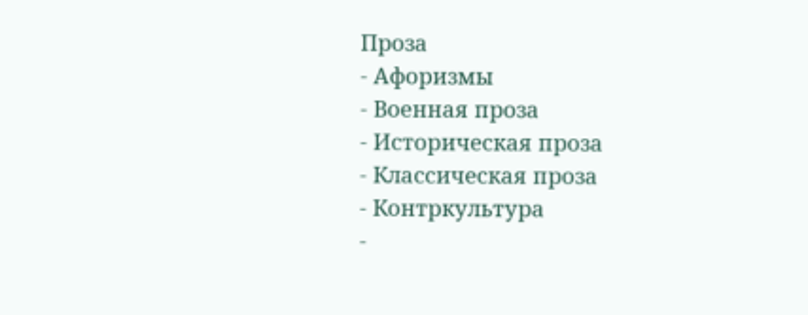Проза
- Афоризмы
- Военная проза
- Историческая проза
- Классическая проза
- Контркультура
-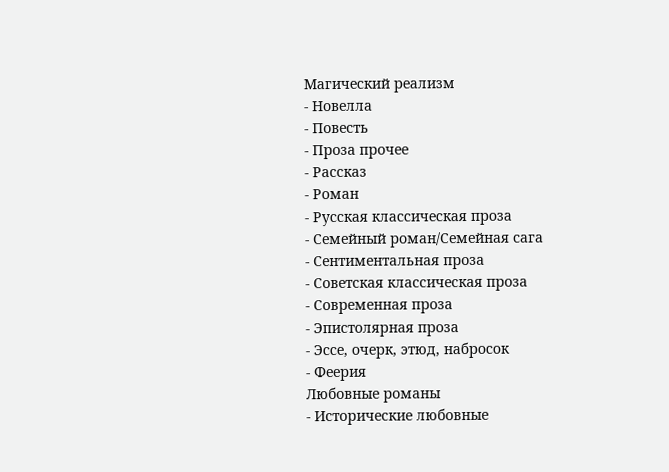Магический реализм
- Новелла
- Повесть
- Проза прочее
- Рассказ
- Роман
- Русская классическая проза
- Семейный роман/Семейная сага
- Сентиментальная проза
- Советская классическая проза
- Современная проза
- Эпистолярная проза
- Эссе, очерк, этюд, набросок
- Феерия
Любовные романы
- Исторические любовные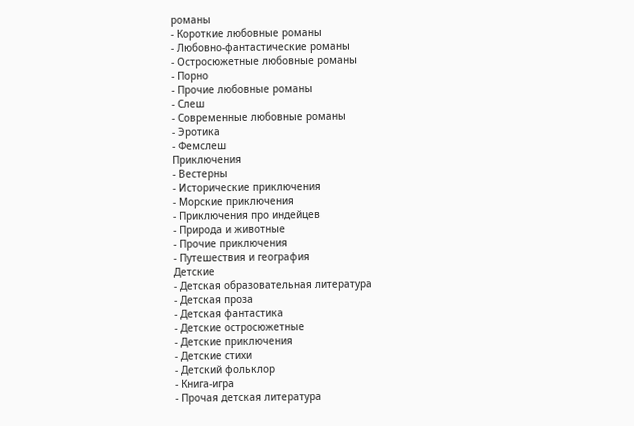романы
- Короткие любовные романы
- Любовно-фантастические романы
- Остросюжетные любовные романы
- Порно
- Прочие любовные романы
- Слеш
- Современные любовные романы
- Эротика
- Фемслеш
Приключения
- Вестерны
- Исторические приключения
- Морские приключения
- Приключения про индейцев
- Природа и животные
- Прочие приключения
- Путешествия и география
Детские
- Детская образовательная литература
- Детская проза
- Детская фантастика
- Детские остросюжетные
- Детские приключения
- Детские стихи
- Детский фольклор
- Книга-игра
- Прочая детская литература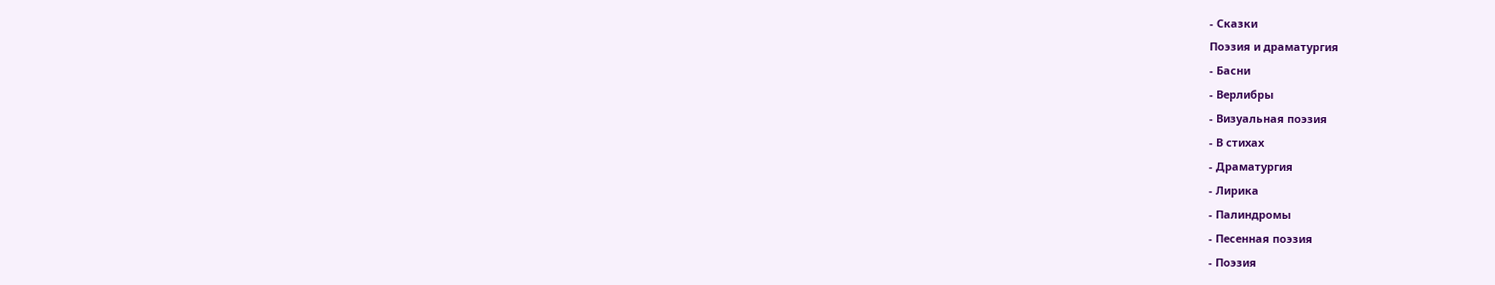- Сказки
Поэзия и драматургия
- Басни
- Верлибры
- Визуальная поэзия
- В стихах
- Драматургия
- Лирика
- Палиндромы
- Песенная поэзия
- Поэзия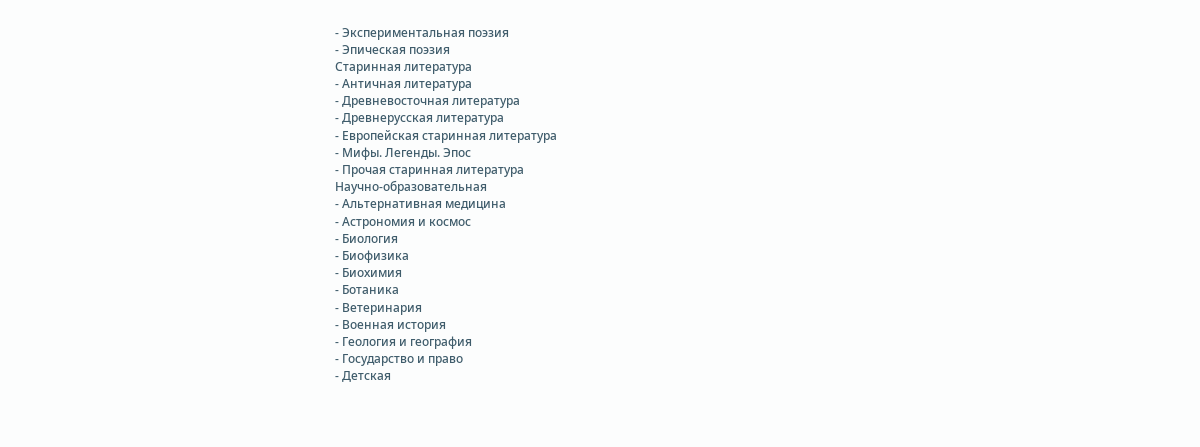- Экспериментальная поэзия
- Эпическая поэзия
Старинная литература
- Античная литература
- Древневосточная литература
- Древнерусская литература
- Европейская старинная литература
- Мифы. Легенды. Эпос
- Прочая старинная литература
Научно-образовательная
- Альтернативная медицина
- Астрономия и космос
- Биология
- Биофизика
- Биохимия
- Ботаника
- Ветеринария
- Военная история
- Геология и география
- Государство и право
- Детская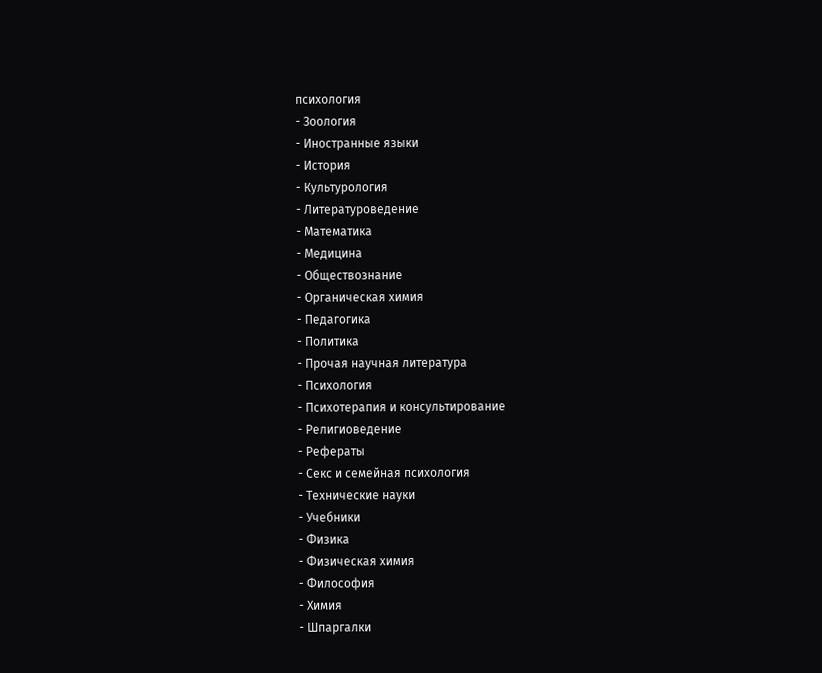психология
- Зоология
- Иностранные языки
- История
- Культурология
- Литературоведение
- Математика
- Медицина
- Обществознание
- Органическая химия
- Педагогика
- Политика
- Прочая научная литература
- Психология
- Психотерапия и консультирование
- Религиоведение
- Рефераты
- Секс и семейная психология
- Технические науки
- Учебники
- Физика
- Физическая химия
- Философия
- Химия
- Шпаргалки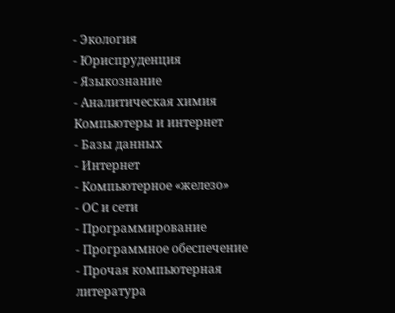- Экология
- Юриспруденция
- Языкознание
- Аналитическая химия
Компьютеры и интернет
- Базы данных
- Интернет
- Компьютерное «железо»
- ОС и сети
- Программирование
- Программное обеспечение
- Прочая компьютерная литература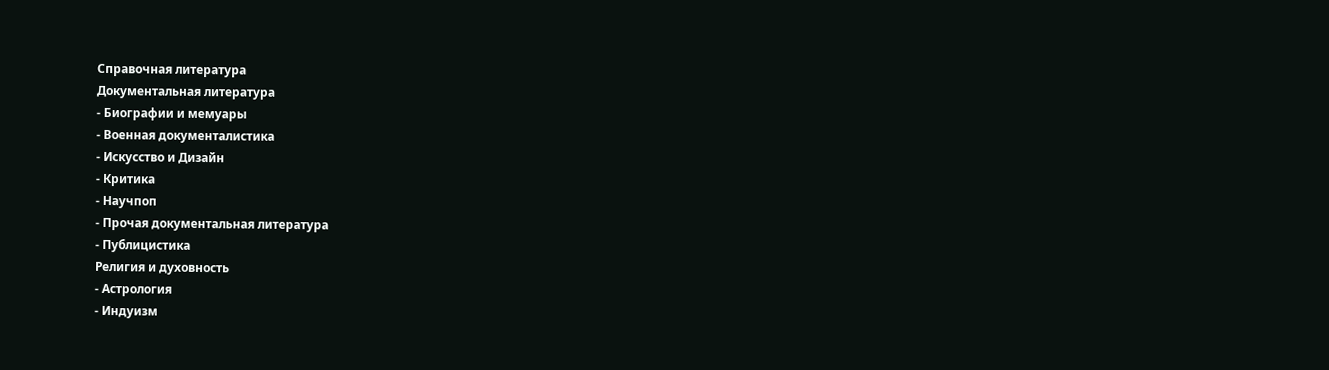Справочная литература
Документальная литература
- Биографии и мемуары
- Военная документалистика
- Искусство и Дизайн
- Критика
- Научпоп
- Прочая документальная литература
- Публицистика
Религия и духовность
- Астрология
- Индуизм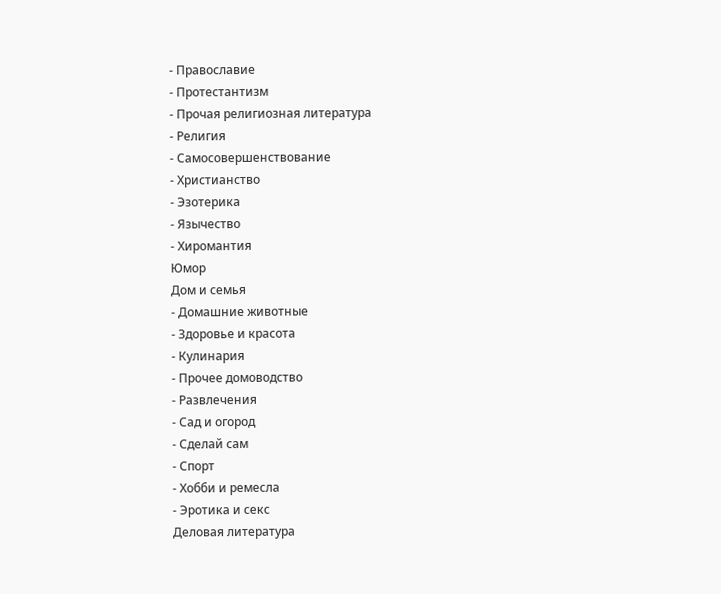- Православие
- Протестантизм
- Прочая религиозная литература
- Религия
- Самосовершенствование
- Христианство
- Эзотерика
- Язычество
- Хиромантия
Юмор
Дом и семья
- Домашние животные
- Здоровье и красота
- Кулинария
- Прочее домоводство
- Развлечения
- Сад и огород
- Сделай сам
- Спорт
- Хобби и ремесла
- Эротика и секс
Деловая литература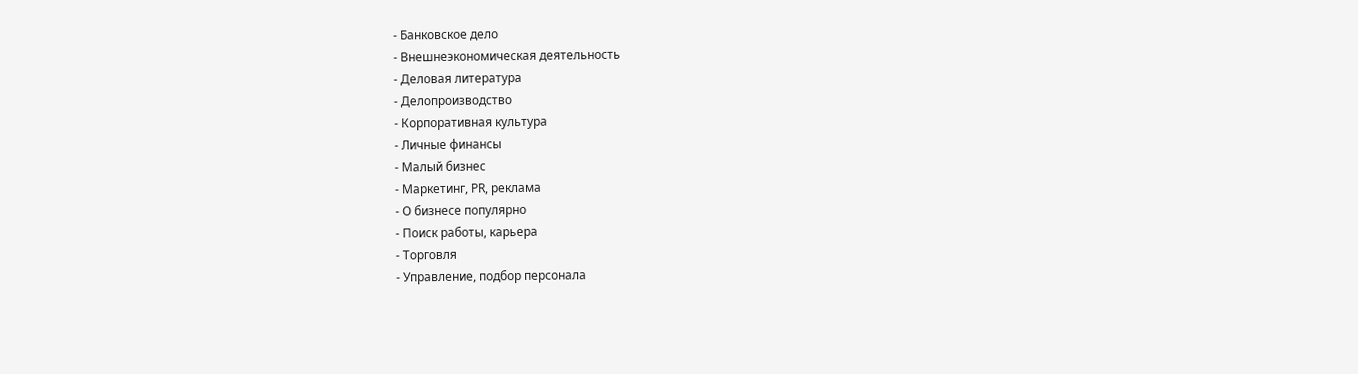- Банковское дело
- Внешнеэкономическая деятельность
- Деловая литература
- Делопроизводство
- Корпоративная культура
- Личные финансы
- Малый бизнес
- Маркетинг, PR, реклама
- О бизнесе популярно
- Поиск работы, карьера
- Торговля
- Управление, подбор персонала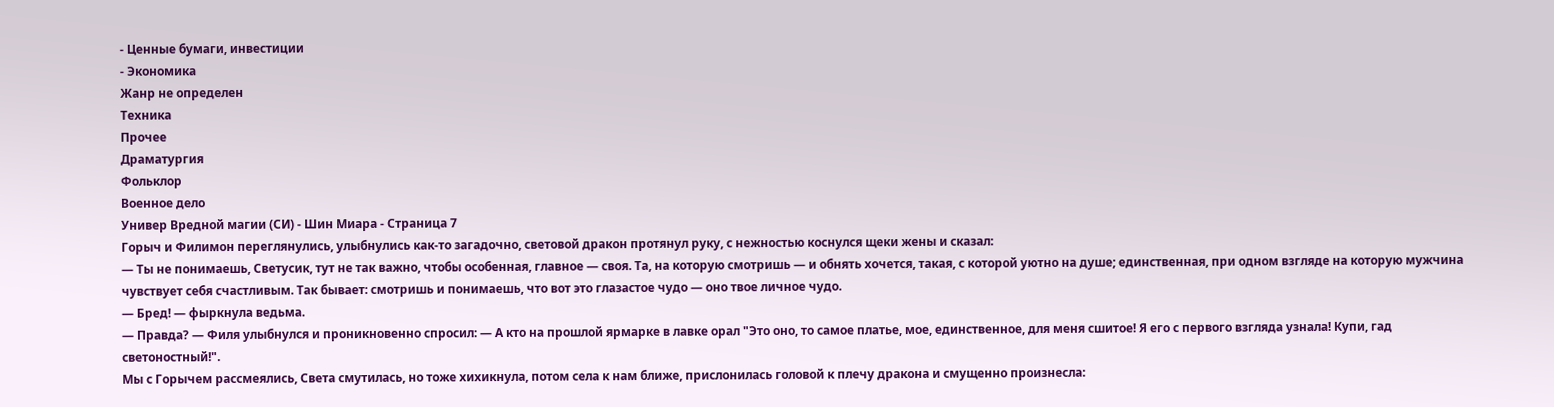- Ценные бумаги, инвестиции
- Экономика
Жанр не определен
Техника
Прочее
Драматургия
Фольклор
Военное дело
Универ Вредной магии (СИ) - Шин Миара - Страница 7
Горыч и Филимон переглянулись, улыбнулись как-то загадочно, световой дракон протянул руку, с нежностью коснулся щеки жены и сказал:
— Ты не понимаешь, Светусик, тут не так важно, чтобы особенная, главное — своя. Та, на которую смотришь — и обнять хочется, такая, с которой уютно на душе; единственная, при одном взгляде на которую мужчина чувствует себя счастливым. Так бывает: смотришь и понимаешь, что вот это глазастое чудо — оно твое личное чудо.
— Бред! — фыркнула ведьма.
— Правда? — Филя улыбнулся и проникновенно спросил: — А кто на прошлой ярмарке в лавке орал "Это оно, то самое платье, мое, единственное, для меня сшитое! Я его с первого взгляда узнала! Купи, гад светоностный!".
Мы с Горычем рассмеялись, Света смутилась, но тоже хихикнула, потом села к нам ближе, прислонилась головой к плечу дракона и смущенно произнесла: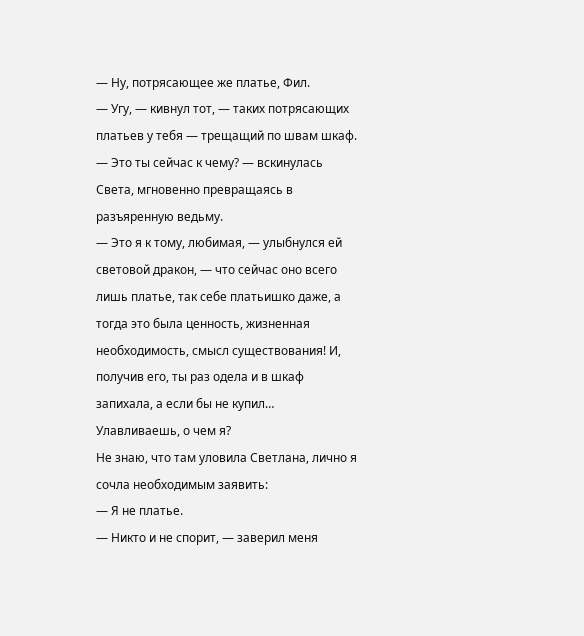— Ну, потрясающее же платье, Фил.
— Угу, — кивнул тот, — таких потрясающих платьев у тебя — трещащий по швам шкаф.
— Это ты сейчас к чему? — вскинулась Света, мгновенно превращаясь в разъяренную ведьму.
— Это я к тому, любимая, — улыбнулся ей световой дракон, — что сейчас оно всего лишь платье, так себе платьишко даже, а тогда это была ценность, жизненная необходимость, смысл существования! И, получив его, ты раз одела и в шкаф запихала, а если бы не купил… Улавливаешь, о чем я?
Не знаю, что там уловила Светлана, лично я сочла необходимым заявить:
— Я не платье.
— Никто и не спорит, — заверил меня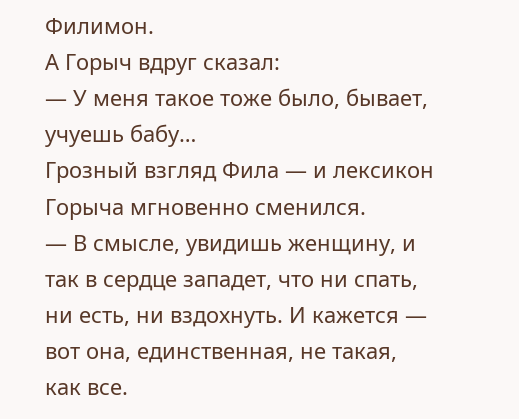Филимон.
А Горыч вдруг сказал:
— У меня такое тоже было, бывает, учуешь бабу…
Грозный взгляд Фила — и лексикон Горыча мгновенно сменился.
— В смысле, увидишь женщину, и так в сердце западет, что ни спать, ни есть, ни вздохнуть. И кажется — вот она, единственная, не такая, как все.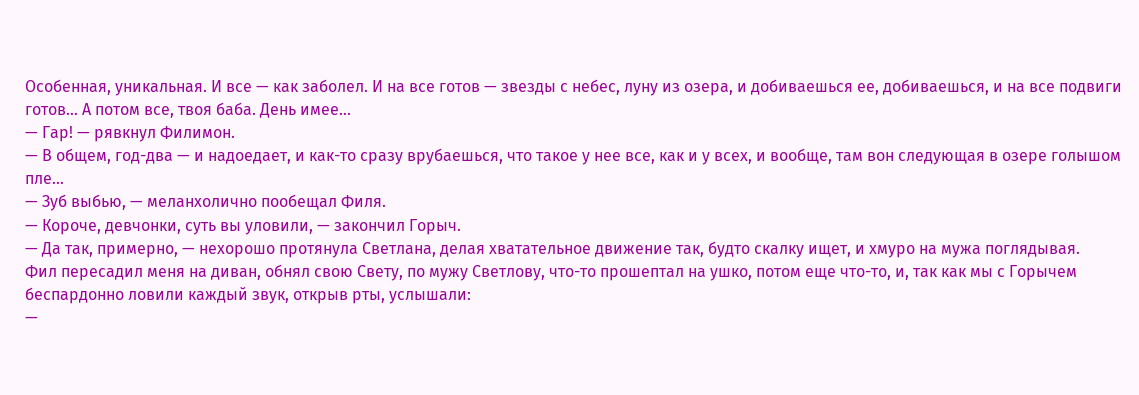Особенная, уникальная. И все — как заболел. И на все готов — звезды с небес, луну из озера, и добиваешься ее, добиваешься, и на все подвиги готов… А потом все, твоя баба. День имее…
— Гар! — рявкнул Филимон.
— В общем, год-два — и надоедает, и как-то сразу врубаешься, что такое у нее все, как и у всех, и вообще, там вон следующая в озере голышом пле…
— Зуб выбью, — меланхолично пообещал Филя.
— Короче, девчонки, суть вы уловили, — закончил Горыч.
— Да так, примерно, — нехорошо протянула Светлана, делая хватательное движение так, будто скалку ищет, и хмуро на мужа поглядывая.
Фил пересадил меня на диван, обнял свою Свету, по мужу Светлову, что-то прошептал на ушко, потом еще что-то, и, так как мы с Горычем беспардонно ловили каждый звук, открыв рты, услышали:
—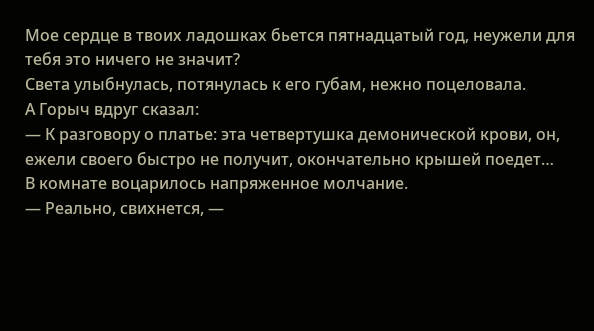Мое сердце в твоих ладошках бьется пятнадцатый год, неужели для тебя это ничего не значит?
Света улыбнулась, потянулась к его губам, нежно поцеловала.
А Горыч вдруг сказал:
— К разговору о платье: эта четвертушка демонической крови, он, ежели своего быстро не получит, окончательно крышей поедет…
В комнате воцарилось напряженное молчание.
— Реально, свихнется, —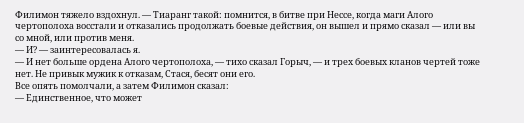Филимон тяжело вздохнул. — Тиаранг такой: помнится, в битве при Нессе, когда маги Алого чертополоха восстали и отказались продолжать боевые действия, он вышел и прямо сказал — или вы со мной, или против меня.
— И? — заинтересовалась я.
— И нет больше ордена Алого чертополоха, — тихо сказал Горыч, — и трех боевых кланов чертей тоже нет. Не привык мужик к отказам, Стася, бесят они его.
Все опять помолчали, а затем Филимон сказал:
— Единственное, что может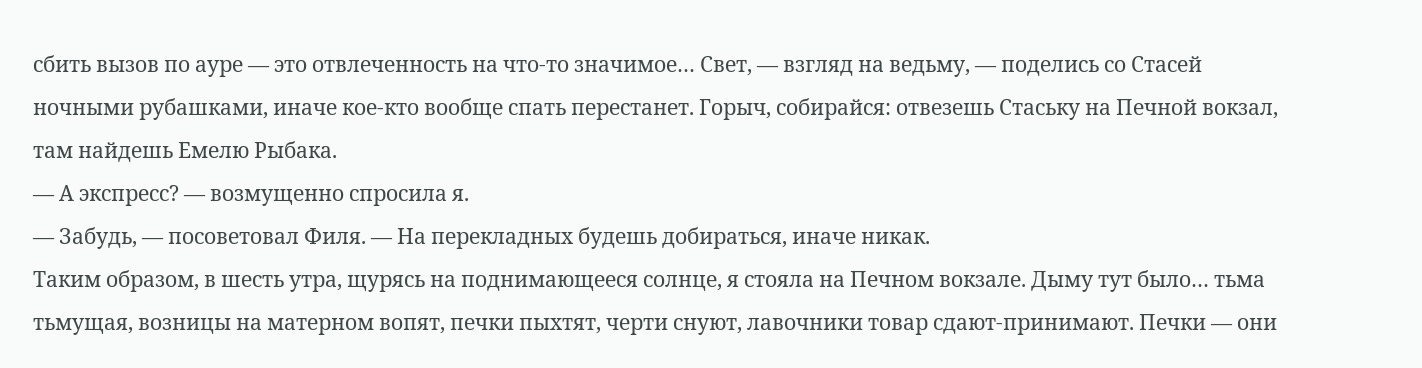сбить вызов по ауре — это отвлеченность на что-то значимое… Свет, — взгляд на ведьму, — поделись со Стасей ночными рубашками, иначе кое-кто вообще спать перестанет. Горыч, собирайся: отвезешь Стаську на Печной вокзал, там найдешь Емелю Рыбака.
— А экспресс? — возмущенно спросила я.
— Забудь, — посоветовал Филя. — На перекладных будешь добираться, иначе никак.
Таким образом, в шесть утра, щурясь на поднимающееся солнце, я стояла на Печном вокзале. Дыму тут было… тьма тьмущая, возницы на матерном вопят, печки пыхтят, черти снуют, лавочники товар сдают-принимают. Печки — они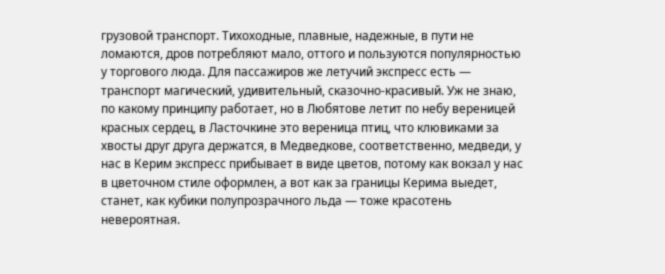грузовой транспорт. Тихоходные, плавные, надежные, в пути не ломаются, дров потребляют мало, оттого и пользуются популярностью у торгового люда. Для пассажиров же летучий экспресс есть — транспорт магический, удивительный, сказочно-красивый. Уж не знаю, по какому принципу работает, но в Любятове летит по небу вереницей красных сердец, в Ласточкине это вереница птиц, что клювиками за хвосты друг друга держатся, в Медведкове, соответственно, медведи, у нас в Керим экспресс прибывает в виде цветов, потому как вокзал у нас в цветочном стиле оформлен, а вот как за границы Керима выедет, станет, как кубики полупрозрачного льда — тоже красотень невероятная.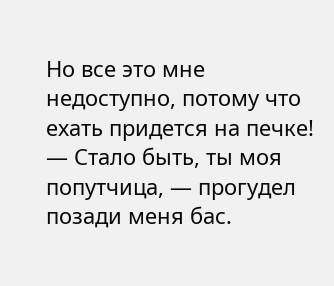Но все это мне недоступно, потому что ехать придется на печке!
— Стало быть, ты моя попутчица, — прогудел позади меня бас.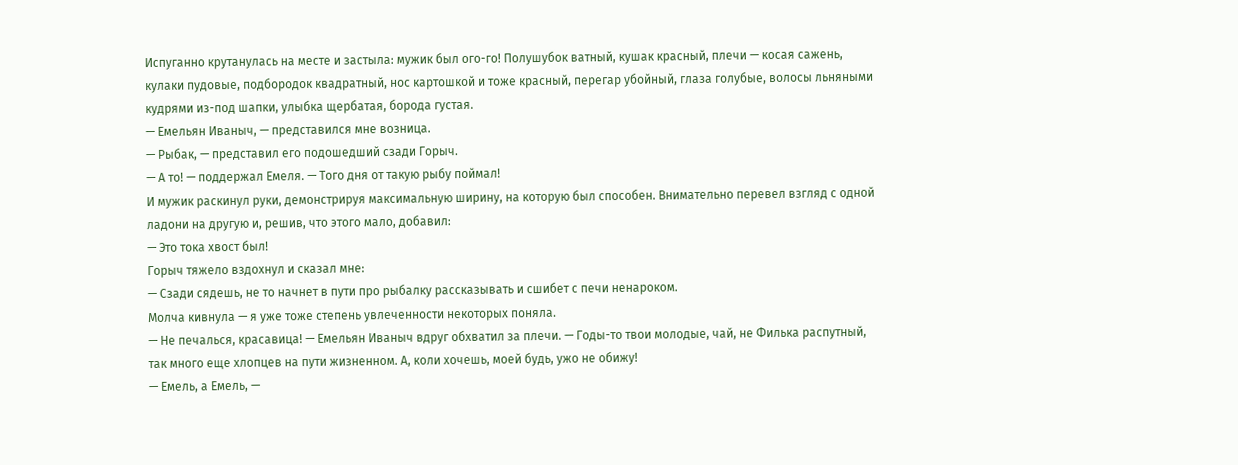Испуганно крутанулась на месте и застыла: мужик был ого-го! Полушубок ватный, кушак красный, плечи — косая сажень, кулаки пудовые, подбородок квадратный, нос картошкой и тоже красный, перегар убойный, глаза голубые, волосы льняными кудрями из-под шапки, улыбка щербатая, борода густая.
— Емельян Иваныч, — представился мне возница.
— Рыбак, — представил его подошедший сзади Горыч.
— А то! — поддержал Емеля. — Того дня от такую рыбу поймал!
И мужик раскинул руки, демонстрируя максимальную ширину, на которую был способен. Внимательно перевел взгляд с одной ладони на другую и, решив, что этого мало, добавил:
— Это тока хвост был!
Горыч тяжело вздохнул и сказал мне:
— Сзади сядешь, не то начнет в пути про рыбалку рассказывать и сшибет с печи ненароком.
Молча кивнула — я уже тоже степень увлеченности некоторых поняла.
— Не печалься, красавица! — Емельян Иваныч вдруг обхватил за плечи. — Годы-то твои молодые, чай, не Филька распутный, так много еще хлопцев на пути жизненном. А, коли хочешь, моей будь, ужо не обижу!
— Емель, а Емель, —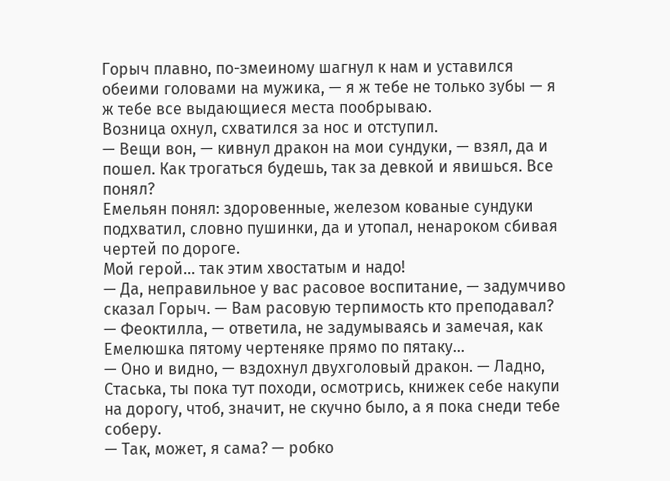Горыч плавно, по-змеиному шагнул к нам и уставился обеими головами на мужика, — я ж тебе не только зубы — я ж тебе все выдающиеся места пообрываю.
Возница охнул, схватился за нос и отступил.
— Вещи вон, — кивнул дракон на мои сундуки, — взял, да и пошел. Как трогаться будешь, так за девкой и явишься. Все понял?
Емельян понял: здоровенные, железом кованые сундуки подхватил, словно пушинки, да и утопал, ненароком сбивая чертей по дороге.
Мой герой… так этим хвостатым и надо!
— Да, неправильное у вас расовое воспитание, — задумчиво сказал Горыч. — Вам расовую терпимость кто преподавал?
— Феоктилла, — ответила, не задумываясь и замечая, как Емелюшка пятому чертеняке прямо по пятаку…
— Оно и видно, — вздохнул двухголовый дракон. — Ладно, Стаська, ты пока тут походи, осмотрись, книжек себе накупи на дорогу, чтоб, значит, не скучно было, а я пока снеди тебе соберу.
— Так, может, я сама? — робко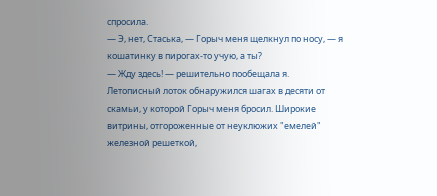спросила.
— Э, нет, Стаська, — Горыч меня щелкнул по носу, — я кошатинку в пирогах-то учую, а ты?
— Жду здесь! — решительно пообещала я.
Летописный лоток обнаружился шагах в десяти от скамьи, у которой Горыч меня бросил. Широкие витрины, отгороженные от неуклюжих "емелей" железной решеткой,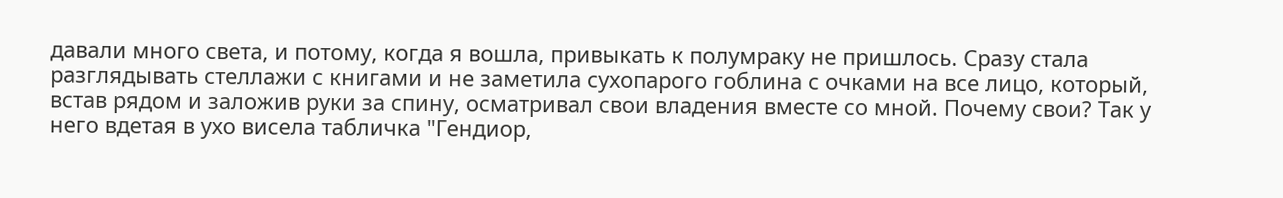давали много света, и потому, когда я вошла, привыкать к полумраку не пришлось. Сразу стала разглядывать стеллажи с книгами и не заметила сухопарого гоблина с очками на все лицо, который, встав рядом и заложив руки за спину, осматривал свои владения вместе со мной. Почему свои? Так у него вдетая в ухо висела табличка "Гендиор,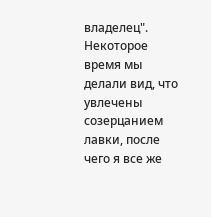владелец".
Некоторое время мы делали вид, что увлечены созерцанием лавки, после чего я все же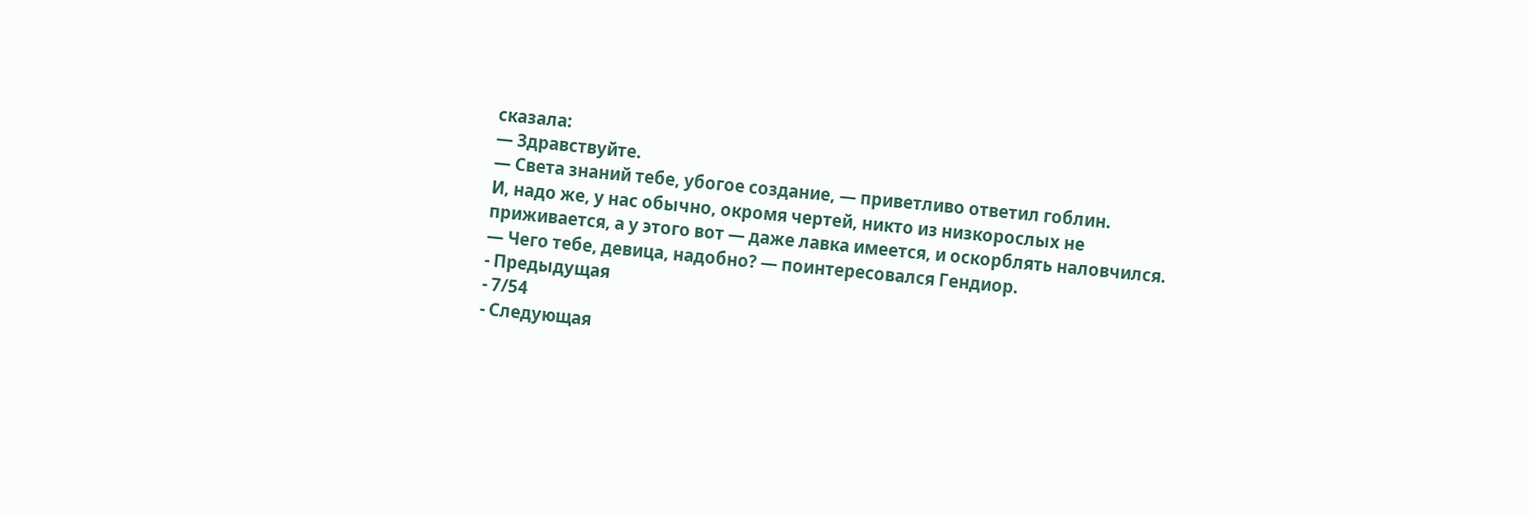сказала:
— Здравствуйте.
— Света знаний тебе, убогое создание, — приветливо ответил гоблин.
И, надо же, у нас обычно, окромя чертей, никто из низкорослых не приживается, а у этого вот — даже лавка имеется, и оскорблять наловчился.
— Чего тебе, девица, надобно? — поинтересовался Гендиор.
- Предыдущая
- 7/54
- Следующая